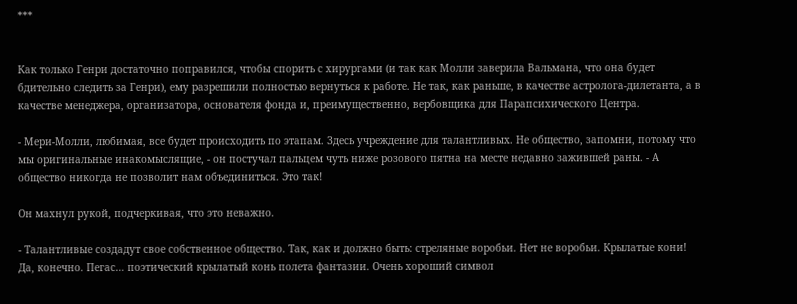***


Как только Генри достаточно поправился, чтобы спорить с хирургами (и так как Молли заверила Вальмана, что она будет бдительно следить за Генри), ему разрешили полностью вернуться к работе. Не так, как раньше, в качестве астролога-дилетанта, а в качестве менеджера, организатора, основателя фонда и, преимущественно, вербовщика для Парапсихического Центра.

- Мери-Молли, любимая, все будет происходить по этапам. Здесь учреждение для талантливых. Не общество, запомни, потому что мы оригинальные инакомыслящие, - он постучал пальцем чуть ниже розового пятна на месте недавно зажившей раны. - А общество никогда не позволит нам объединиться. Это так!

Он махнул рукой, подчеркивая, что это неважно.

- Талантливые создадут свое собственное общество. Так, как и должно быть: стреляные воробьи. Нет не воробьи. Крылатые кони! Да, конечно. Пегас… поэтический крылатый конь полета фантазии. Очень хороший символ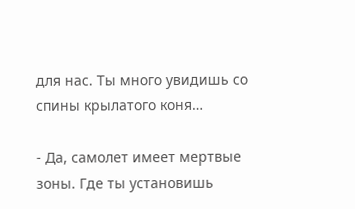для нас. Ты много увидишь со спины крылатого коня…

- Да, самолет имеет мертвые зоны. Где ты установишь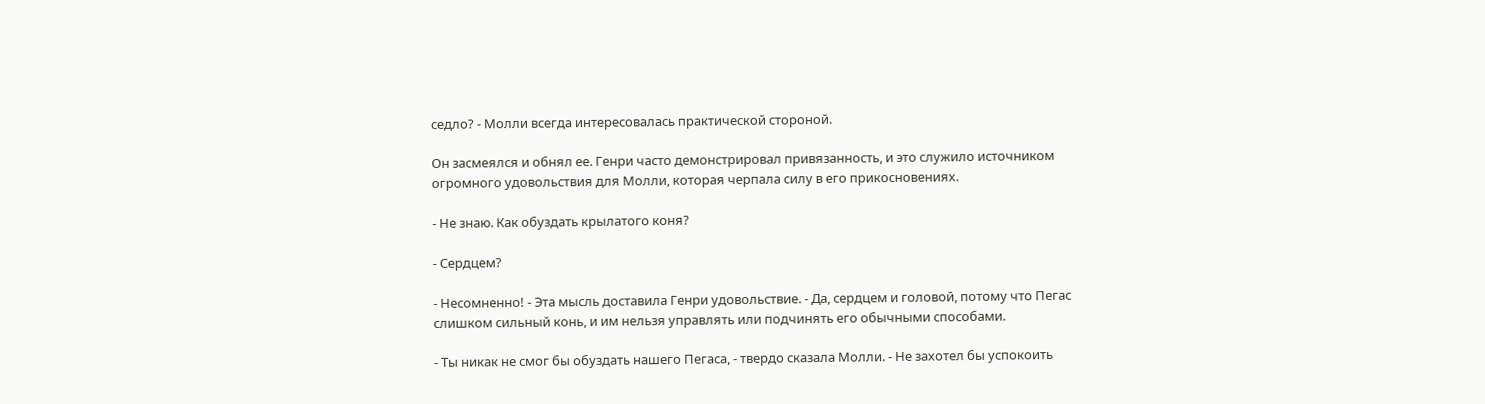седло? - Молли всегда интересовалась практической стороной.

Он засмеялся и обнял ее. Генри часто демонстрировал привязанность, и это служило источником огромного удовольствия для Молли, которая черпала силу в его прикосновениях.

- Не знаю. Как обуздать крылатого коня?

- Сердцем?

- Несомненно! - Эта мысль доставила Генри удовольствие. - Да, сердцем и головой, потому что Пегас слишком сильный конь, и им нельзя управлять или подчинять его обычными способами.

- Ты никак не смог бы обуздать нашего Пегаса, - твердо сказала Молли. - Не захотел бы успокоить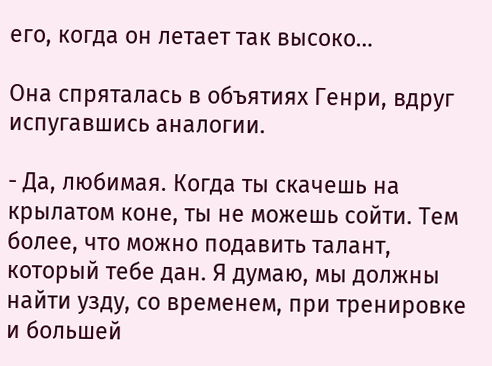его, когда он летает так высоко…

Она спряталась в объятиях Генри, вдруг испугавшись аналогии.

- Да, любимая. Когда ты скачешь на крылатом коне, ты не можешь сойти. Тем более, что можно подавить талант, который тебе дан. Я думаю, мы должны найти узду, со временем, при тренировке и большей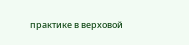практике в верховой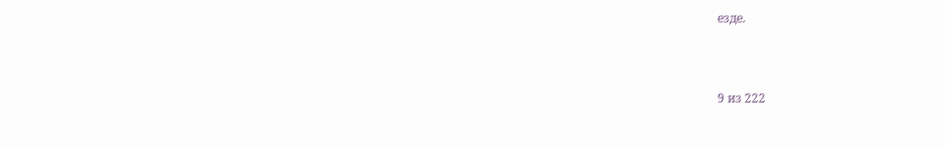езде.



9 из 222